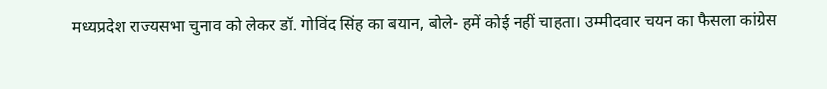मध्यप्रदेश राज्यसभा चुनाव को लेकर डॉ. गोविंद सिंह का बयान, बोले- हमें कोई नहीं चाहता। उम्मीदवार चयन का फैसला कांग्रेस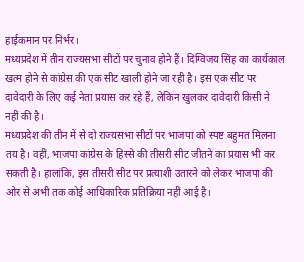हाईकमान पर निर्भर।
मध्यप्रदेश में तीन राज्यसभा सीटों पर चुनाव होने हैं। दिग्विजय सिंह का कार्यकाल खत्म होने से कांग्रेस की एक सीट खाली होने जा रही है। इस एक सीट पर दावेदारी के लिए कई नेता प्रयास कर रहे हैं, लेकिन खुलकर दावेदारी किसी ने नहीं की है।
मध्यप्रदेश की तीन में से दो राज्यसभा सीटों पर भाजपा को स्पष्ट बहुमत मिलना तय है। वहीं, भाजपा कांग्रेस के हिस्से की तीसरी सीट जीतने का प्रयास भी कर सकती है। हालांकि, इस तीसरी सीट पर प्रत्याशी उतारने को लेकर भाजपा की ओर से अभी तक कोई आधिकारिक प्रतिक्रिया नहीं आई है।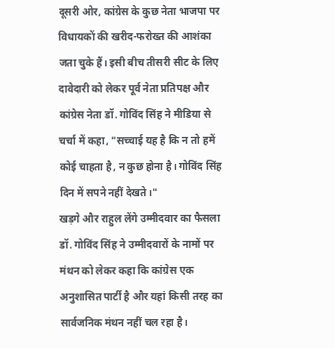दूसरी ओर, कांग्रेस के कुछ नेता भाजपा पर विधायकों की खरीद-फरोख्त की आशंका जता चुके हैं। इसी बीच तीसरी सीट के लिए दावेदारी को लेकर पूर्व नेता प्रतिपक्ष और कांग्रेस नेता डॉ. गोविंद सिंह ने मीडिया से चर्चा में कहा, "सच्चाई यह है कि न तो हमें कोई चाहता है, न कुछ होना है। गोविंद सिंह दिन में सपने नहीं देखते।"
खड़गे और राहुल लेंगे उम्मीदवार का फैसला
डॉ. गोविंद सिंह ने उम्मीदवारों के नामों पर मंथन को लेकर कहा कि कांग्रेस एक अनुशासित पार्टी है और यहां किसी तरह का सार्वजनिक मंथन नहीं चल रहा है।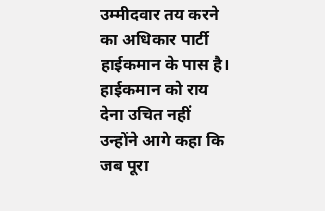उम्मीदवार तय करने का अधिकार पार्टी हाईकमान के पास है।
हाईकमान को राय देना उचित नहीं
उन्होंने आगे कहा कि जब पूरा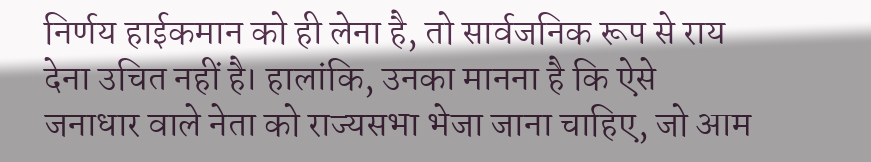निर्णय हाईकमान को ही लेना है, तो सार्वजनिक रूप से राय देना उचित नहीं है। हालांकि, उनका मानना है कि ऐसे जनाधार वाले नेता को राज्यसभा भेजा जाना चाहिए, जो आम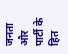जनता और पार्टी के हित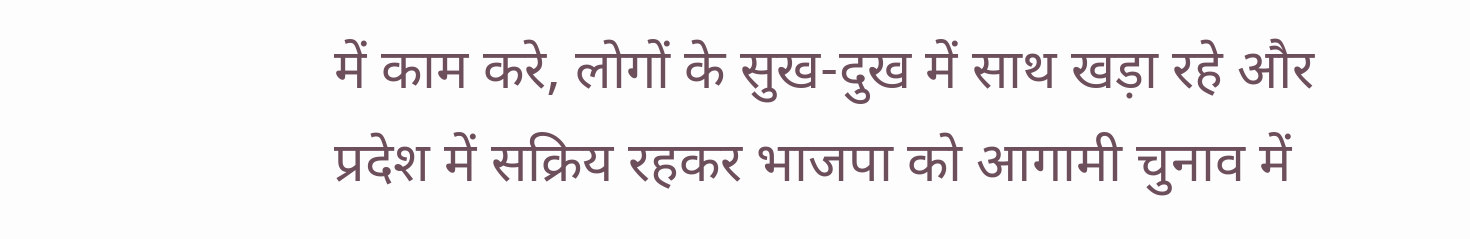में काम करे, लोगों के सुख-दुख में साथ खड़ा रहे और प्रदेश में सक्रिय रहकर भाजपा को आगामी चुनाव में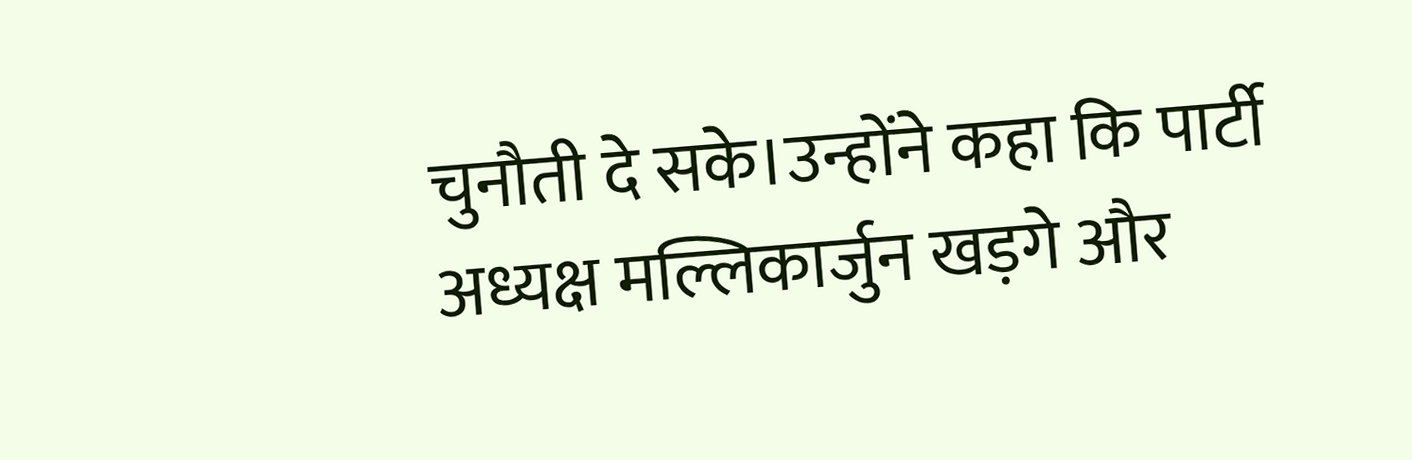चुनौती दे सके।उन्होंने कहा कि पार्टी अध्यक्ष मल्लिकार्जुन खड़गे और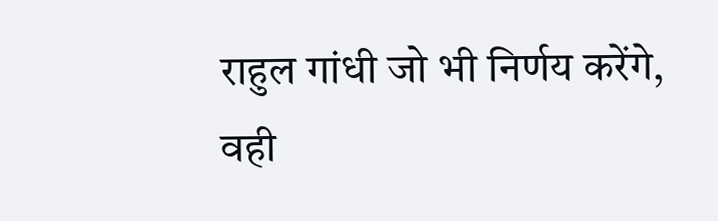राहुल गांधी जो भी निर्णय करेंगे, वही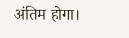अंतिम होगा।